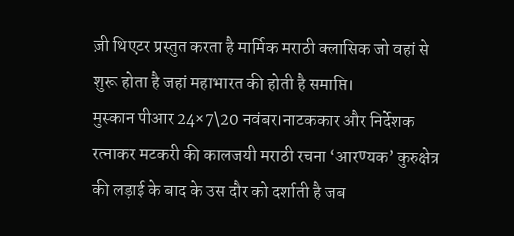ज़ी थिएटर प्रस्तुत करता है मार्मिक मराठी क्लासिक जो वहां से शुरू होता है जहां महाभारत की होती है समाप्ति।
मुस्कान पीआर 24×7\20 नवंबर।नाटककार और निर्देशक रत्नाकर मटकरी की कालजयी मराठी रचना ‘आरण्यक’ कुरुक्षेत्र की लड़ाई के बाद के उस दौर को दर्शाती है जब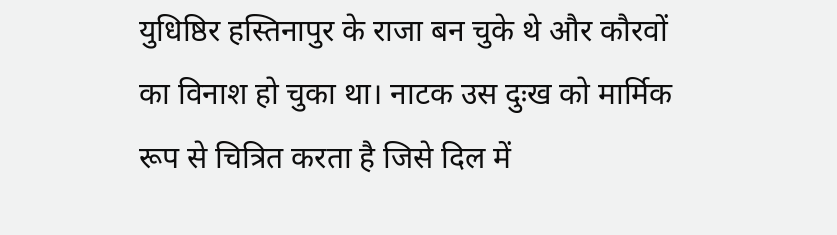युधिष्ठिर हस्तिनापुर के राजा बन चुके थे और कौरवों का विनाश हो चुका था। नाटक उस दुःख को मार्मिक रूप से चित्रित करता है जिसे दिल में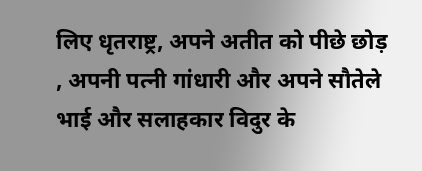लिए धृतराष्ट्र, अपने अतीत को पीछे छोड़ , अपनी पत्नी गांधारी और अपने सौतेले भाई और सलाहकार विदुर के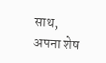साथ, अपना शेष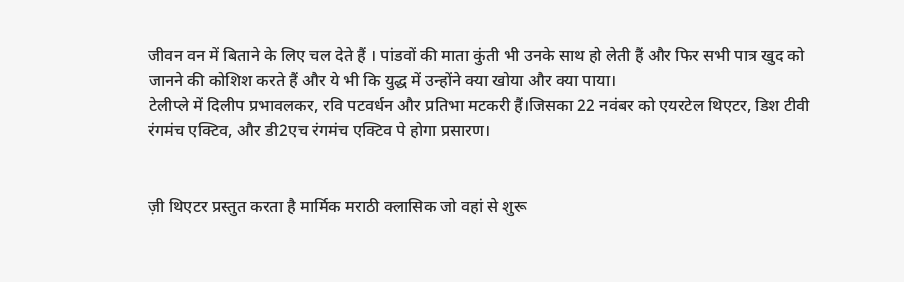जीवन वन में बिताने के लिए चल देते हैं । पांडवों की माता कुंती भी उनके साथ हो लेती हैं और फिर सभी पात्र खुद को जानने की कोशिश करते हैं और ये भी कि युद्ध में उन्होंने क्या खोया और क्या पाया।
टेलीप्ले में दिलीप प्रभावलकर, रवि पटवर्धन और प्रतिभा मटकरी हैं।जिसका 22 नवंबर को एयरटेल थिएटर, डिश टीवी रंगमंच एक्टिव, और डी2एच रंगमंच एक्टिव पे होगा प्रसारण।


ज़ी थिएटर प्रस्तुत करता है मार्मिक मराठी क्लासिक जो वहां से शुरू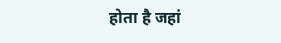होता है जहां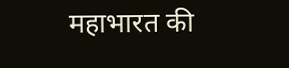महाभारत की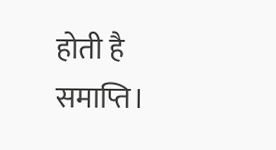होती है समाप्ति।